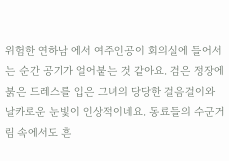위험한 연하남 에서 여주인공이 회의실에 들어서는 순간 공기가 얼어붙는 것 같아요. 검은 정장에 붉은 드레스를 입은 그녀의 당당한 걸음걸이와 날카로운 눈빛이 인상적이네요. 동료들의 수군거림 속에서도 흔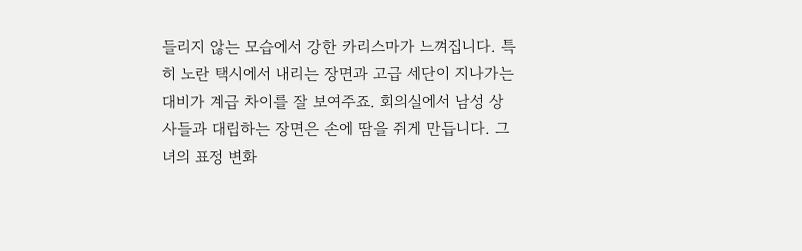들리지 않는 모습에서 강한 카리스마가 느껴집니다. 특히 노란 택시에서 내리는 장면과 고급 세단이 지나가는 대비가 계급 차이를 잘 보여주죠. 회의실에서 남성 상사들과 대립하는 장면은 손에 땀을 쥐게 만듭니다. 그녀의 표정 변화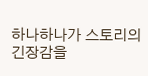하나하나가 스토리의 긴장감을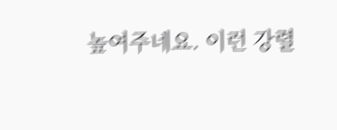높여주네요. 이런 강렬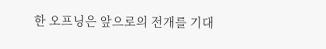한 오프닝은 앞으로의 전개를 기대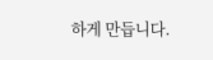하게 만듭니다.